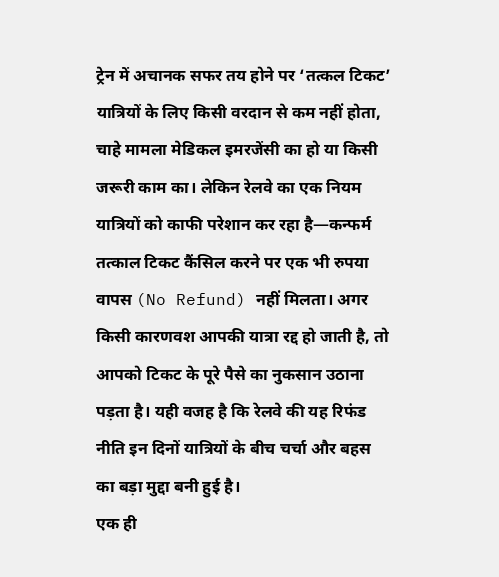ट्रेन में अचानक सफर तय होने पर ‘तत्कल टिकट’ यात्रियों के लिए किसी वरदान से कम नहीं होता, चाहे मामला मेडिकल इमरजेंसी का हो या किसी जरूरी काम का। लेकिन रेलवे का एक नियम यात्रियों को काफी परेशान कर रहा है—कन्फर्म तत्काल टिकट कैंसिल करने पर एक भी रुपया वापस (No Refund) नहीं मिलता। अगर किसी कारणवश आपकी यात्रा रद्द हो जाती है, तो आपको टिकट के पूरे पैसे का नुकसान उठाना पड़ता है। यही वजह है कि रेलवे की यह रिफंड नीति इन दिनों यात्रियों के बीच चर्चा और बहस का बड़ा मुद्दा बनी हुई है।
एक ही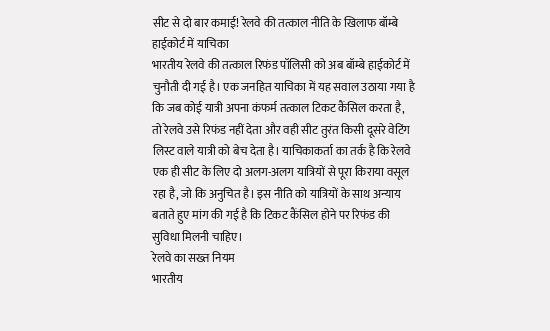सीट से दो बार कमाई! रेलवे की तत्काल नीति के खिलाफ बॉम्बे हाईकोर्ट में याचिका
भारतीय रेलवे की तत्काल रिफंड पॉलिसी को अब बॉम्बे हाईकोर्ट में चुनौती दी गई है। एक जनहित याचिका में यह सवाल उठाया गया है कि जब कोई यात्री अपना कंफर्म तत्काल टिकट कैंसिल करता है, तो रेलवे उसे रिफंड नहीं देता और वही सीट तुरंत किसी दूसरे वेटिंग लिस्ट वाले यात्री को बेच देता है। याचिकाकर्ता का तर्क है कि रेलवे एक ही सीट के लिए दो अलग-अलग यात्रियों से पूरा किराया वसूल रहा है, जो कि अनुचित है। इस नीति को यात्रियों के साथ अन्याय बताते हुए मांग की गई है कि टिकट कैंसिल होने पर रिफंड की सुविधा मिलनी चाहिए।
रेलवे का सख्त नियम
भारतीय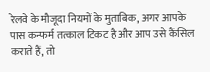रेलवे के मौजूदा नियमों के मुताबिक, अगर आपके पास कन्फर्म तत्काल टिकट है और आप उसे कैंसिल कराते हैं, तो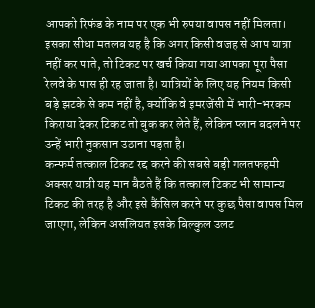आपको रिफंड के नाम पर एक भी रुपया वापस नहीं मिलता। इसका सीधा मतलब यह है कि अगर किसी वजह से आप यात्रा नहीं कर पाते, तो टिकट पर खर्च किया गया आपका पूरा पैसा रेलवे के पास ही रह जाता है। यात्रियों के लिए यह नियम किसी बड़े झटके से कम नहीं है, क्योंकि वे इमरजेंसी में भारी-भरकम किराया देकर टिकट तो बुक कर लेते हैं, लेकिन प्लान बदलने पर उन्हें भारी नुकसान उठाना पड़ता है।
कन्फर्म तत्काल टिकट रद्द करने की सबसे बड़ी गलतफहमी
अक्सर यात्री यह मान बैठते हैं कि तत्काल टिकट भी सामान्य टिकट की तरह है और इसे कैंसिल करने पर कुछ पैसा वापस मिल जाएगा, लेकिन असलियत इसके बिल्कुल उलट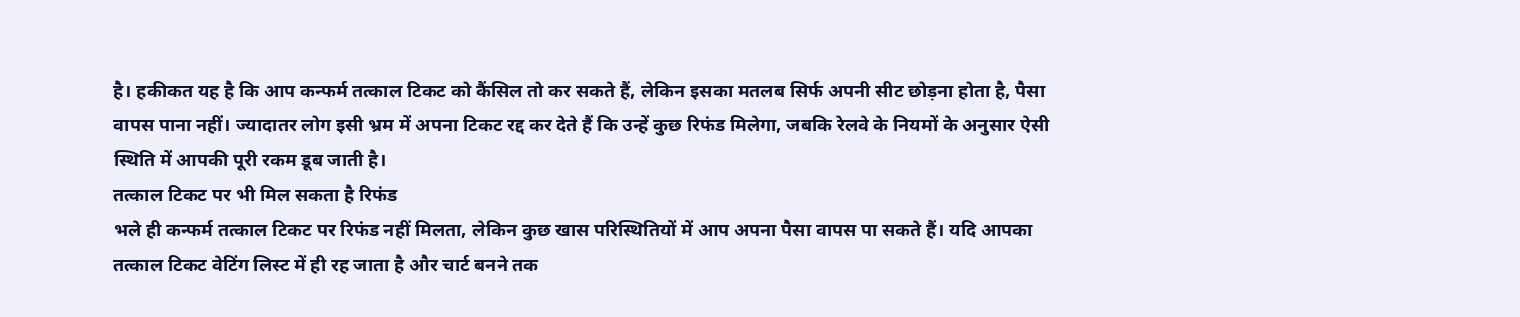है। हकीकत यह है कि आप कन्फर्म तत्काल टिकट को कैंसिल तो कर सकते हैं, लेकिन इसका मतलब सिर्फ अपनी सीट छोड़ना होता है, पैसा वापस पाना नहीं। ज्यादातर लोग इसी भ्रम में अपना टिकट रद्द कर देते हैं कि उन्हें कुछ रिफंड मिलेगा, जबकि रेलवे के नियमों के अनुसार ऐसी स्थिति में आपकी पूरी रकम डूब जाती है।
तत्काल टिकट पर भी मिल सकता है रिफंड
भले ही कन्फर्म तत्काल टिकट पर रिफंड नहीं मिलता, लेकिन कुछ खास परिस्थितियों में आप अपना पैसा वापस पा सकते हैं। यदि आपका तत्काल टिकट वेटिंग लिस्ट में ही रह जाता है और चार्ट बनने तक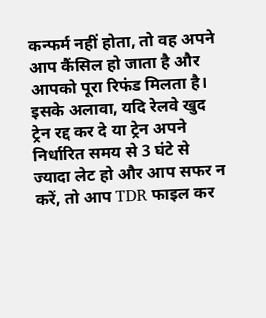कन्फर्म नहीं होता, तो वह अपने आप कैंसिल हो जाता है और आपको पूरा रिफंड मिलता है।
इसके अलावा, यदि रेलवे खुद ट्रेन रद्द कर दे या ट्रेन अपने निर्धारित समय से 3 घंटे से ज्यादा लेट हो और आप सफर न करें, तो आप TDR फाइल कर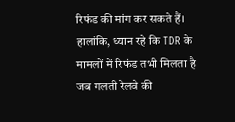रिफंड की मांग कर सकते हैं। हालांकि, ध्यान रहे कि TDR के मामलों में रिफंड तभी मिलता है जब गलती रेलवे की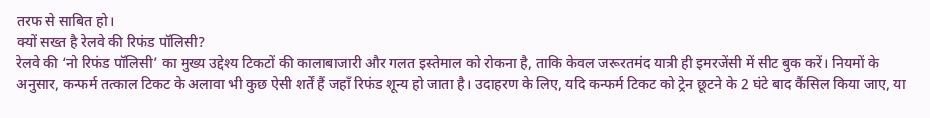तरफ से साबित हो।
क्यों सख्त है रेलवे की रिफंड पॉलिसी?
रेलवे की ‘नो रिफंड पॉलिसी’ का मुख्य उद्देश्य टिकटों की कालाबाजारी और गलत इस्तेमाल को रोकना है, ताकि केवल जरूरतमंद यात्री ही इमरजेंसी में सीट बुक करें। नियमों के अनुसार, कन्फर्म तत्काल टिकट के अलावा भी कुछ ऐसी शर्तें हैं जहाँ रिफंड शून्य हो जाता है। उदाहरण के लिए, यदि कन्फर्म टिकट को ट्रेन छूटने के 2 घंटे बाद कैंसिल किया जाए, या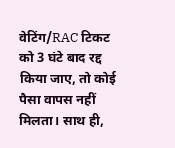वेटिंग/RAC टिकट को 3 घंटे बाद रद्द किया जाए, तो कोई पैसा वापस नहीं मिलता। साथ ही,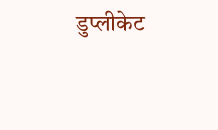डुप्लीकेट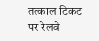तत्काल टिकट पर रेलवे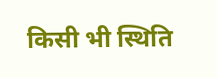किसी भी स्थिति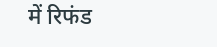में रिफंड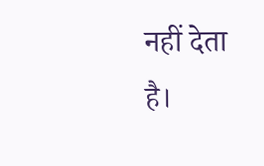नहीं देता है।